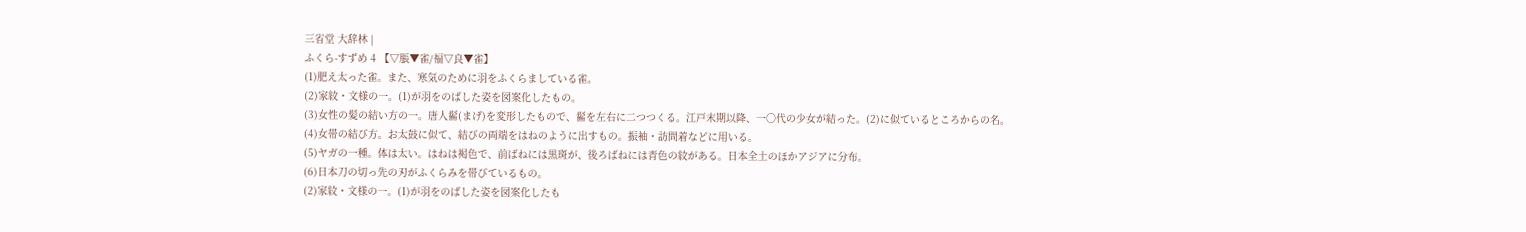三省堂 大辞林 |
ふくら-すずめ 4 【▽脹▼雀/福▽良▼雀】
(1)肥え太った雀。また、寒気のために羽をふくらましている雀。
(2)家紋・文様の一。(1)が羽をのばした姿を図案化したもの。
(3)女性の髪の結い方の一。唐人髷(まげ)を変形したもので、髷を左右に二つつくる。江戸末期以降、一〇代の少女が結った。(2)に似ているところからの名。
(4)女帯の結び方。お太鼓に似て、結びの両端をはねのように出すもの。振袖・訪問着などに用いる。
(5)ヤガの一種。体は太い。はねは褐色で、前ばねには黒斑が、後ろばねには青色の紋がある。日本全土のほかアジアに分布。
(6)日本刀の切っ先の刃がふくらみを帯びているもの。
(2)家紋・文様の一。(1)が羽をのばした姿を図案化したも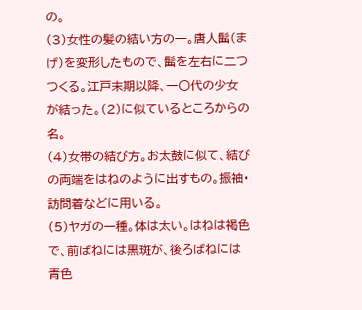の。
(3)女性の髪の結い方の一。唐人髷(まげ)を変形したもので、髷を左右に二つつくる。江戸末期以降、一〇代の少女が結った。(2)に似ているところからの名。
(4)女帯の結び方。お太鼓に似て、結びの両端をはねのように出すもの。振袖・訪問着などに用いる。
(5)ヤガの一種。体は太い。はねは褐色で、前ばねには黒斑が、後ろばねには青色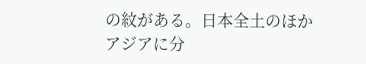の紋がある。日本全土のほかアジアに分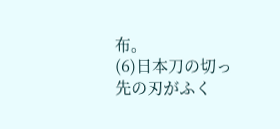布。
(6)日本刀の切っ先の刃がふく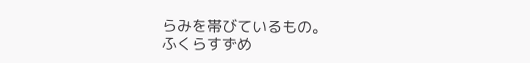らみを帯びているもの。
ふくらすずめ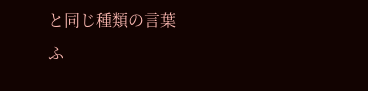と同じ種類の言葉
ふ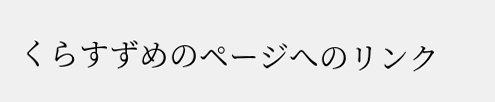くらすずめのページへのリンク